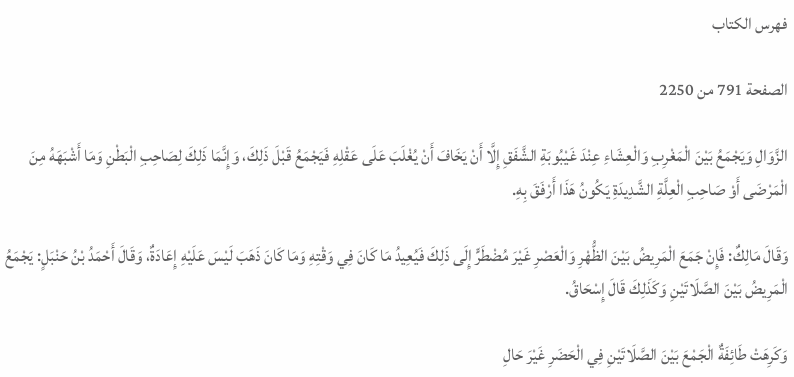فهرس الكتاب

الصفحة 791 من 2250

الزَّوَالِ وَيَجْمَعُ بَيْنَ الْمَغْرِبِ وَالْعِشَاءِ عِنْدَ غَيْبُوبَةِ الشَّفَقِ إِلَّا أَنْ يَخَافَ أَنْ يُغْلَبَ عَلَى عَقْلِهِ فَيَجْمَعُ قَبْلَ ذَلِكَ، وَإِنَّمَا ذَلِكَ لِصَاحِبِ الْبَطْنِ وَمَا أَشْبَهَهُ مِنَ الْمَرْضَى أَوْ صَاحِبِ الْعِلَّةِ الشَّدِيدَةِ يَكُونُ هَذَا أَرْفَقَ بِهِ.

وَقَالَ مَالِكٌ: فَإِنْ جَمَعَ الْمَرِيضُ بَيْنَ الظُّهْرِ وَالْعَصْرِ غَيْرَ مُضْطَرٍّ إِلَى ذَلِكَ فَيُعِيدُ مَا كَانَ فِي وَقْتِهِ وَمَا كَانَ ذَهَبَ لَيْسَ عَلَيْهِ إِعَادَةٌ، وَقَالَ أَحْمَدُ بْنُ حَنْبَلٍ: يَجْمَعُ الْمَرِيضُ بَيْنَ الصَّلَاتَيْنِ وَكَذَلِكَ قَالَ إِسْحَاقُ.

وَكَرِهَتْ طَائِفَةٌ الْجَمْعَ بَيْنَ الصَّلَاتَيْنِ فِي الْحَضَرِ غَيْرَ حَالِ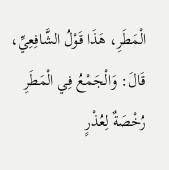الْمَطَرِ، هَذَا قَوْلُ الشَّافِعِيِّ، قَالَ: وَالْجَمْعُ فِي الْمَطَرِ رُخْصَةٌ لِعُذْرٍ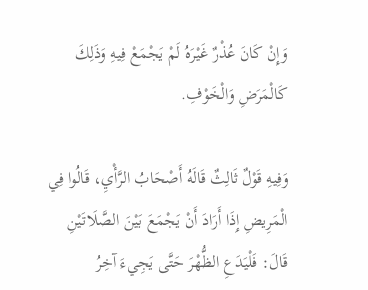وَإِنْ كَانَ عُذْرٌ غَيْرَهُ لَمْ يَجْمَعْ فِيهِ وَذَلِكَ كَالْمَرَضِ وَالْخَوْفِ.

وَفِيهِ قَوْلٌ ثَالِثٌ قَالَهُ أَصْحَابُ الرَّأْيِ، قَالُوا فِي الْمَرِيضِ إِذَا أَرَادَ أَنْ يَجْمَعَ بَيْنَ الصَّلَاتَيْنِ قَالَ: فَلْيَدَعِ الظُّهْرَ حَتَّى يَجِيءَ آخِرُ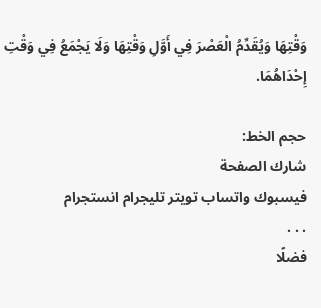وَقْتِهَا وَيُقَدِّمُ الْعَصْرَ فِي أَوَّلِ وَقْتِهَا وَلَا يَجْمَعُ فِي وَقْتِ إِحْدَاهُمَا.

حجم الخط:
شارك الصفحة
فيسبوك واتساب تويتر تليجرام انستجرام
. . .
فضلًا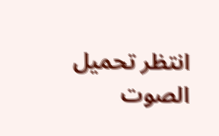انتظر تحميل الصوت